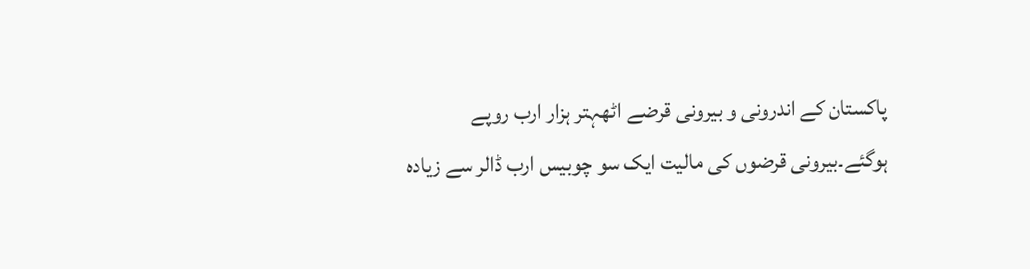پاکستان کے اندرونی و بیرونی قرضے اٹھہتر ہزار ارب روپے ہوگئے۔بیرونی قرضوں کی مالیت ایک سو چوبیس ارب ڈالر سے زیادہ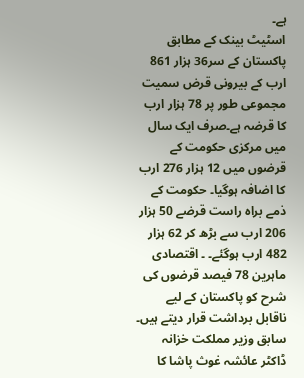ہے۔
اسٹیٹ بینک کے مطابق پاکستان کے سر36 ہزار 861 ارب کے بیرونی قرض سمیت مجموعی طور پر 78 ہزار ارب کا قرضہ ہے۔صرف ایک سال میں مرکزی حکومت کے قرضوں میں 12 ہزار 276 ارب کا اضافہ ہوگیا۔ حکومت کے ذمے براہ راست قرضے 50 ہزار 206 ارب سے بڑھ کر 62 ہزار 482 ارب ہوگئے۔ ۔ اقتصادی ماہرین 78 فیصد قرضوں کی شرح کو پاکستان کے لیے ناقابل برداشت قرار دیتے ہیں۔
سابق وزیر مملکت خزانہ ڈاکٹر عائشہ غوث پاشا کا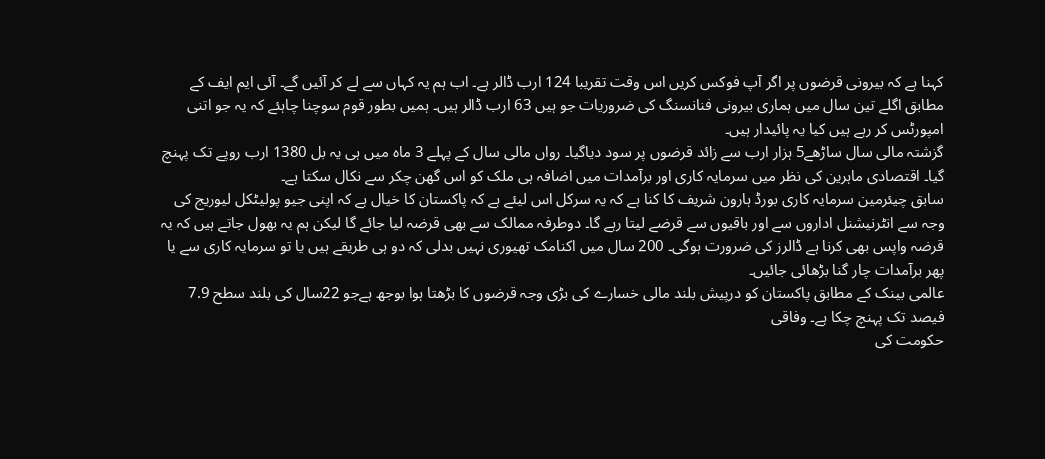کہنا ہے کہ بیرونی قرضوں پر اگر آپ فوکس کریں اس وقت تقریبا 124 ارب ڈالر ہے۔ اب ہم یہ کہاں سے لے کر آئیں گے۔ آئی ایم ایف کے مطابق اگلے تین سال میں ہماری بیرونی فنانسنگ کی ضروریات جو ہیں 63 ارب ڈالر ہیں۔ ہمیں بطور قوم سوچنا چاہئے کہ یہ جو اتنی امپورٹس کر رہے ہیں کیا یہ پائیدار ہیں۔
گزشتہ مالی سال ساڑھے5 ہزار ارب سے زائد قرضوں پر سود دیاگیا۔ رواں مالی سال کے پہلے 3 ماہ میں ہی یہ بل 1380 ارب روپے تک پہنچ گیا۔ اقتصادی ماہرین کی نظر میں سرمایہ کاری اور برآمدات میں اضافہ ہی ملک کو اس گھن چکر سے نکال سکتا ہے۔
سابق چیئرمین سرمایہ کاری بورڈ ہارون شریف کا کنا ہے کہ یہ سرکل اس لیئے ہے کہ پاکستان کا خیال ہے کہ اپنی جیو پولیٹکل لیوریج کی وجہ سے انٹرنیشنل اداروں سے اور باقیوں سے قرضے لیتا رہے گا۔ دوطرفہ ممالک سے بھی قرضہ لیا جائے گا لیکن ہم یہ بھول جاتے ہیں کہ یہ قرضہ واپس بھی کرنا ہے ڈالرز کی ضرورت ہوگی۔ 200 سال میں اکنامک تھیوری نہیں بدلی کہ دو ہی طریقے ہیں یا تو سرمایہ کاری سے یا پھر برآمدات چار گنا بڑھائی جائیں۔
عالمی بینک کے مطابق پاکستان کو درپیش بلند مالی خسارے کی بڑی وجہ قرضوں کا بڑھتا ہوا بوجھ ہےجو 22سال کی بلند سطح 7.9 فیصد تک پہنچ چکا ہے۔ وفاقی
حکومت کی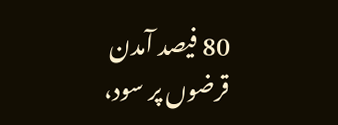80 فیصد آمدن قرضوں پر سود،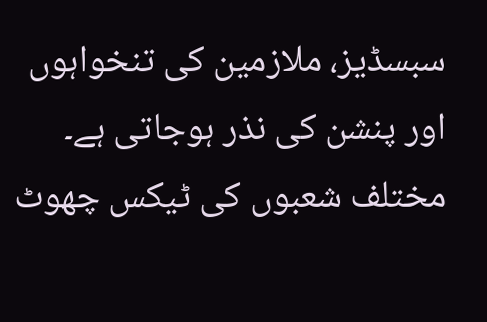سبسڈیز، ملازمین کی تنخواہوں اور پنشن کی نذر ہوجاتی ہے۔ مختلف شعبوں کی ٹیکس چھوٹ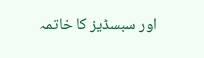اور سبسڈیز کا خاتمہ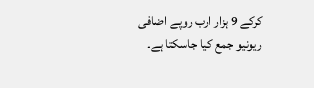کرکے 9 ہزار ارب روپے اضافی ریونیو جمع کیا جاسکتا ہے۔